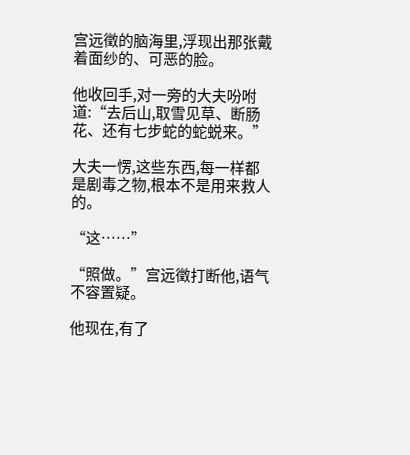宫远徵的脑海里,浮现出那张戴着面纱的、可恶的脸。

他收回手,对一旁的大夫吩咐道:“去后山,取雪见草、断肠花、还有七步蛇的蛇蜕来。”

大夫一愣,这些东西,每一样都是剧毒之物,根本不是用来救人的。

“这……”

“照做。”宫远徵打断他,语气不容置疑。

他现在,有了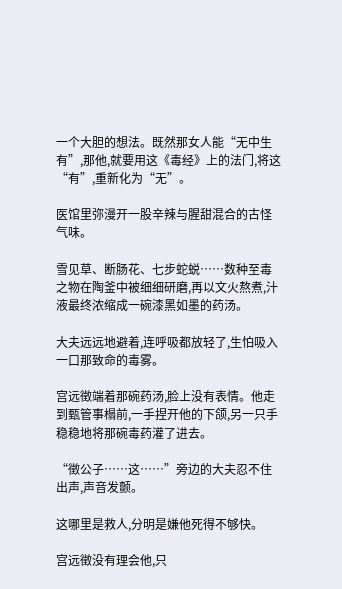一个大胆的想法。既然那女人能“无中生有”,那他,就要用这《毒经》上的法门,将这“有”,重新化为“无”。

医馆里弥漫开一股辛辣与腥甜混合的古怪气味。

雪见草、断肠花、七步蛇蜕……数种至毒之物在陶釜中被细细研磨,再以文火熬煮,汁液最终浓缩成一碗漆黑如墨的药汤。

大夫远远地避着,连呼吸都放轻了,生怕吸入一口那致命的毒雾。

宫远徵端着那碗药汤,脸上没有表情。他走到甄管事榻前,一手捏开他的下颌,另一只手稳稳地将那碗毒药灌了进去。

“徵公子……这……”旁边的大夫忍不住出声,声音发颤。

这哪里是救人,分明是嫌他死得不够快。

宫远徵没有理会他,只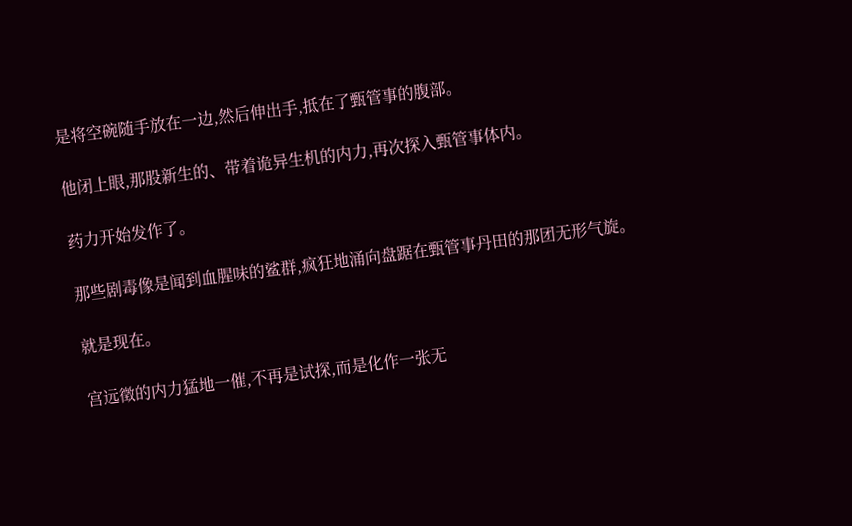是将空碗随手放在一边,然后伸出手,抵在了甄管事的腹部。

他闭上眼,那股新生的、带着诡异生机的内力,再次探入甄管事体内。

药力开始发作了。

那些剧毒像是闻到血腥味的鲨群,疯狂地涌向盘踞在甄管事丹田的那团无形气旋。

就是现在。

宫远徵的内力猛地一催,不再是试探,而是化作一张无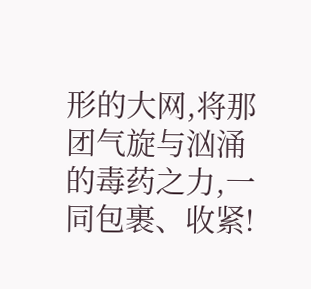形的大网,将那团气旋与汹涌的毒药之力,一同包裹、收紧!